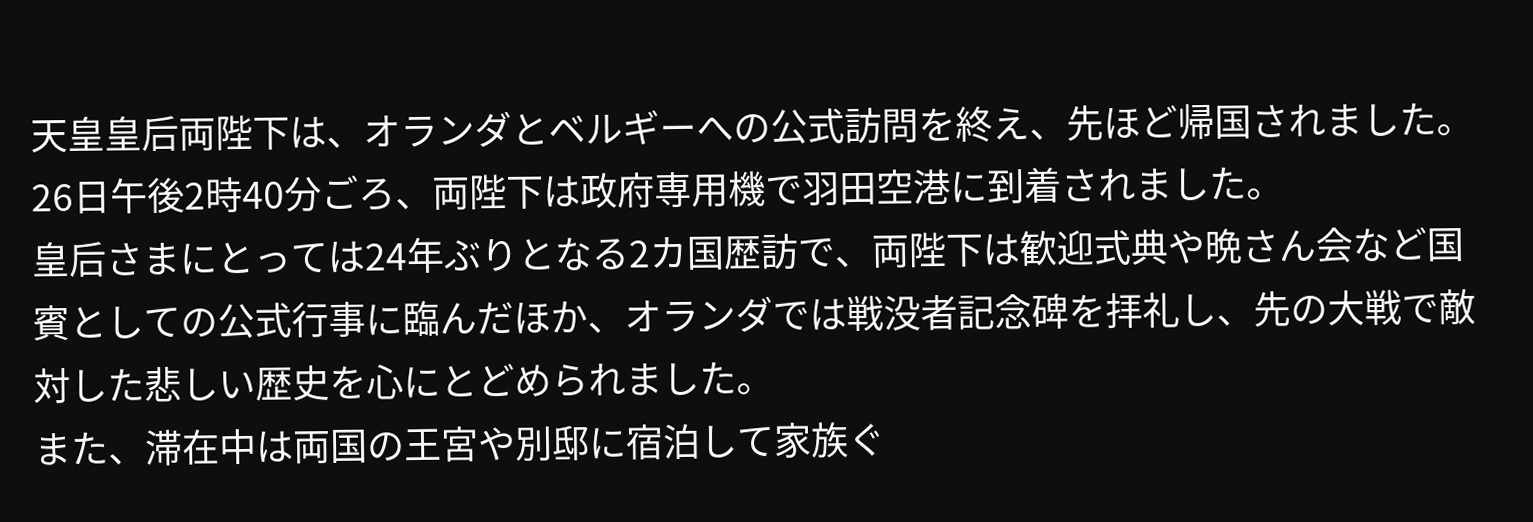天皇皇后両陛下は、オランダとベルギーへの公式訪問を終え、先ほど帰国されました。
26日午後2時40分ごろ、両陛下は政府専用機で羽田空港に到着されました。
皇后さまにとっては24年ぶりとなる2カ国歴訪で、両陛下は歓迎式典や晩さん会など国賓としての公式行事に臨んだほか、オランダでは戦没者記念碑を拝礼し、先の大戦で敵対した悲しい歴史を心にとどめられました。
また、滞在中は両国の王宮や別邸に宿泊して家族ぐ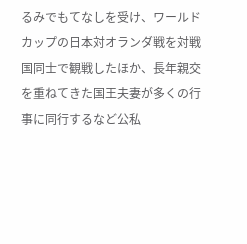るみでもてなしを受け、ワールドカップの日本対オランダ戦を対戦国同士で観戦したほか、長年親交を重ねてきた国王夫妻が多くの行事に同行するなど公私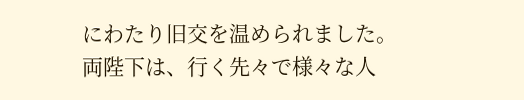にわたり旧交を温められました。
両陛下は、行く先々で様々な人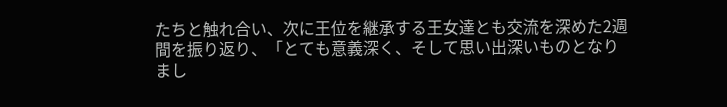たちと触れ合い、次に王位を継承する王女達とも交流を深めた2週間を振り返り、「とても意義深く、そして思い出深いものとなりまし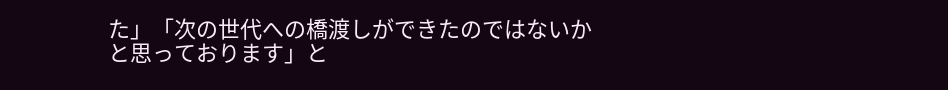た」「次の世代への橋渡しができたのではないかと思っております」と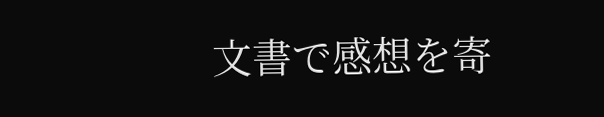文書で感想を寄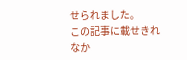せられました。
この記事に載せきれなか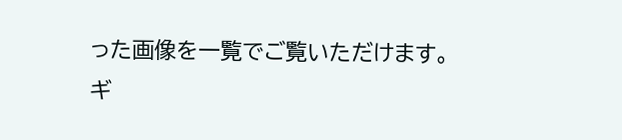った画像を一覧でご覧いただけます。
ギ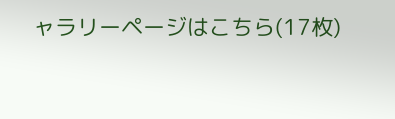ャラリーページはこちら(17枚)